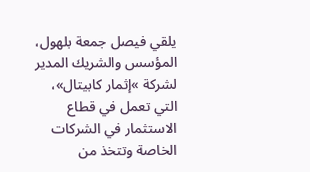يلقي فيصل جمعة بلهول، المؤسس والشريك المدير لشركة »إثمار كابيتال»، التي تعمل في قطاع الاستثمار في الشركات الخاصة وتتخذ من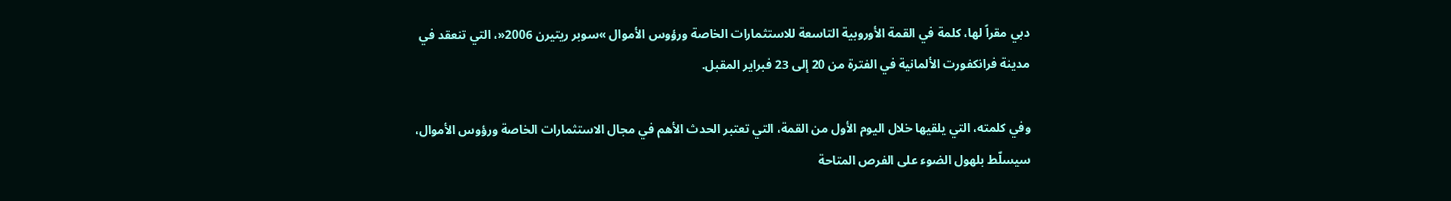دبي مقراً لها، كلمة في القمة الأوروبية التاسعة للاستثمارات الخاصة ورؤوس الأموال »سوبر ريتيرن 2006«، التي تنعقد في مدينة فرانكفورت الألمانية في الفترة من 20 إلى 23 فبراير المقبل.

وفي كلمته، التي يلقيها خلال اليوم الأول من القمة، التي تعتبر الحدث الأهم في مجال الاستثمارات الخاصة ورؤوس الأموال، سيسلّط بلهول الضوء على الفرص المتاحة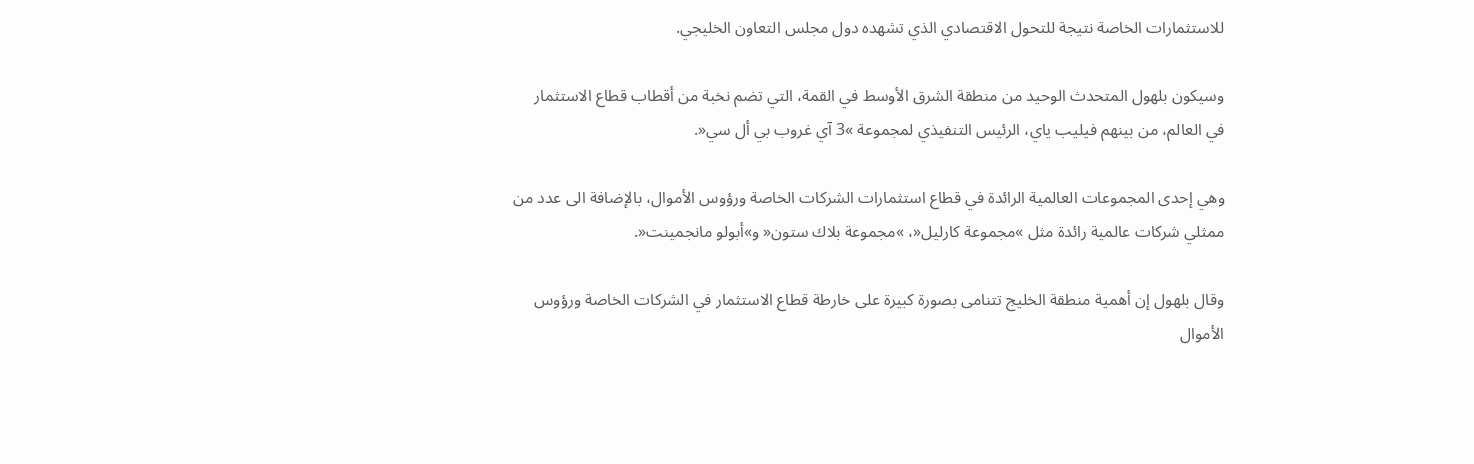للاستثمارات الخاصة نتيجة للتحول الاقتصادي الذي تشهده دول مجلس التعاون الخليجي.

وسيكون بلهول المتحدث الوحيد من منطقة الشرق الأوسط في القمة، التي تضم نخبة من أقطاب قطاع الاستثمار في العالم، من بينهم فيليب ياي، الرئيس التنفيذي لمجموعة »3 آي غروب بي أل سي«.

وهي إحدى المجموعات العالمية الرائدة في قطاع استثمارات الشركات الخاصة ورؤوس الأموال، بالإضافة الى عدد من ممثلي شركات عالمية رائدة مثل »مجموعة كارليل«، »مجموعة بلاك ستون« و»أبولو مانجمينت«.

وقال بلهول إن أهمية منطقة الخليج تتنامى بصورة كبيرة على خارطة قطاع الاستثمار في الشركات الخاصة ورؤوس الأموال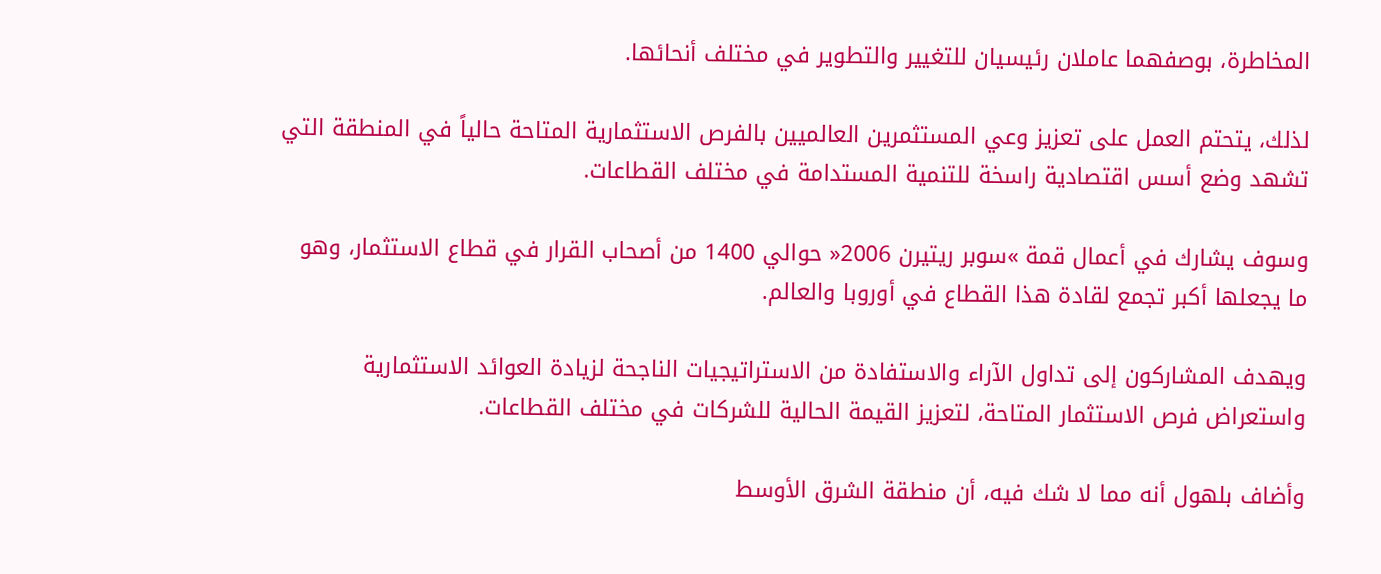المخاطرة، بوصفهما عاملان رئيسيان للتغيير والتطوير في مختلف أنحائها.

لذلك، يتحتم العمل على تعزيز وعي المستثمرين العالميين بالفرص الاستثمارية المتاحة حالياً في المنطقة التي تشهد وضع أسس اقتصادية راسخة للتنمية المستدامة في مختلف القطاعات.

وسوف يشارك في أعمال قمة »سوبر ريتيرن 2006« حوالي 1400 من أصحاب القرار في قطاع الاستثمار، وهو ما يجعلها أكبر تجمع لقادة هذا القطاع في أوروبا والعالم.

ويهدف المشاركون إلى تداول الآراء والاستفادة من الاستراتيجيات الناجحة لزيادة العوائد الاستثمارية واستعراض فرص الاستثمار المتاحة، لتعزيز القيمة الحالية للشركات في مختلف القطاعات.

وأضاف بلهول أنه مما لا شك فيه، أن منطقة الشرق الأوسط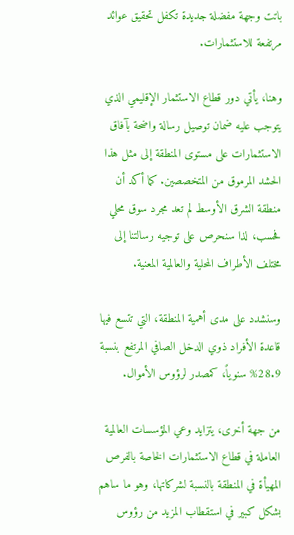باتت وجهة مفضلة جديدة تكفل تحقيق عوائد مرتفعة للاستثمارات.

وهنا، يأتي دور قطاع الاستثمار الإقليمي الذي يتوجب عليه ضمان توصيل رسالة واضحة بآفاق الاستثمارات على مستوى المنطقة إلى مثل هذا الحشد المرموق من المتخصصين. كما أكد أن منطقة الشرق الأوسط لم تعد مجرد سوق محلي فحسب، لذا سنحرص على توجيه رسالتنا إلى مختلف الأطراف المحلية والعالمية المعنية.

وسنشدد على مدى أهمية المنطقة، التي تتسع فيها قاعدة الأفراد ذوي الدخل الصافي المرتفع بنسبة 28.9% سنوياً، كمصدر لرؤوس الأموال.

من جهة أخرى، يتزايد وعي المؤسسات العالمية العاملة في قطاع الاستثمارات الخاصة بالفرص المهيأة في المنطقة بالنسبة لشركاتها، وهو ما ساهم بشكل كبير في استقطاب المزيد من رؤوس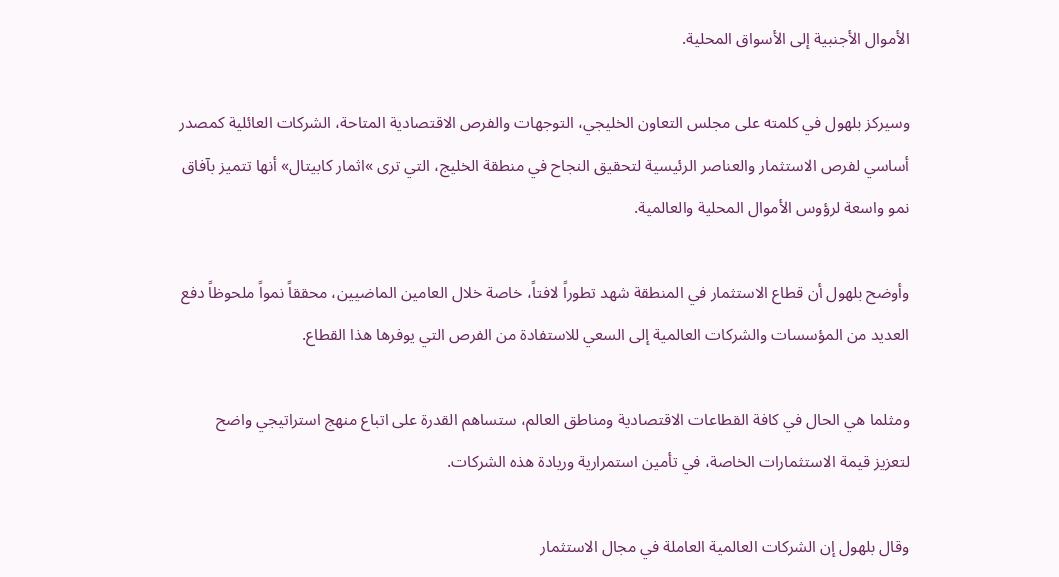الأموال الأجنبية إلى الأسواق المحلية.

وسيركز بلهول في كلمته على مجلس التعاون الخليجي، التوجهات والفرص الاقتصادية المتاحة، الشركات العائلية كمصدر أساسي لفرص الاستثمار والعناصر الرئيسية لتحقيق النجاح في منطقة الخليج، التي ترى »اثمار كابيتال» أنها تتميز بآفاق نمو واسعة لرؤوس الأموال المحلية والعالمية.

وأوضح بلهول أن قطاع الاستثمار في المنطقة شهد تطوراً لافتاً، خاصة خلال العامين الماضيين، محققاً نمواً ملحوظاً دفع العديد من المؤسسات والشركات العالمية إلى السعي للاستفادة من الفرص التي يوفرها هذا القطاع.

ومثلما هي الحال في كافة القطاعات الاقتصادية ومناطق العالم، ستساهم القدرة على اتباع منهج استراتيجي واضح لتعزيز قيمة الاستثمارات الخاصة، في تأمين استمرارية وريادة هذه الشركات.

وقال بلهول إن الشركات العالمية العاملة في مجال الاستثمار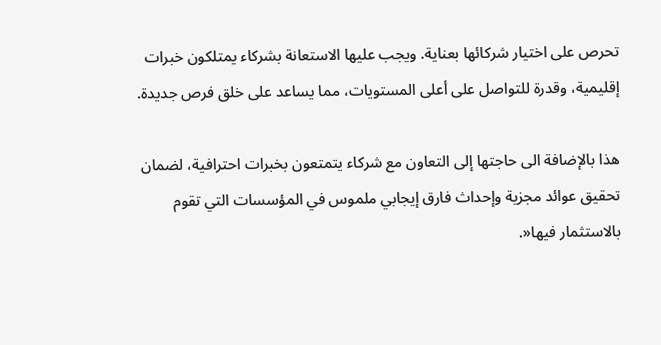تحرص على اختيار شركائها بعناية. ويجب عليها الاستعانة بشركاء يمتلكون خبرات إقليمية، وقدرة للتواصل على أعلى المستويات، مما يساعد على خلق فرص جديدة.

هذا بالإضافة الى حاجتها إلى التعاون مع شركاء يتمتعون بخبرات احترافية، لضمان تحقيق عوائد مجزية وإحداث فارق إيجابي ملموس في المؤسسات التي تقوم بالاستثمار فيها«.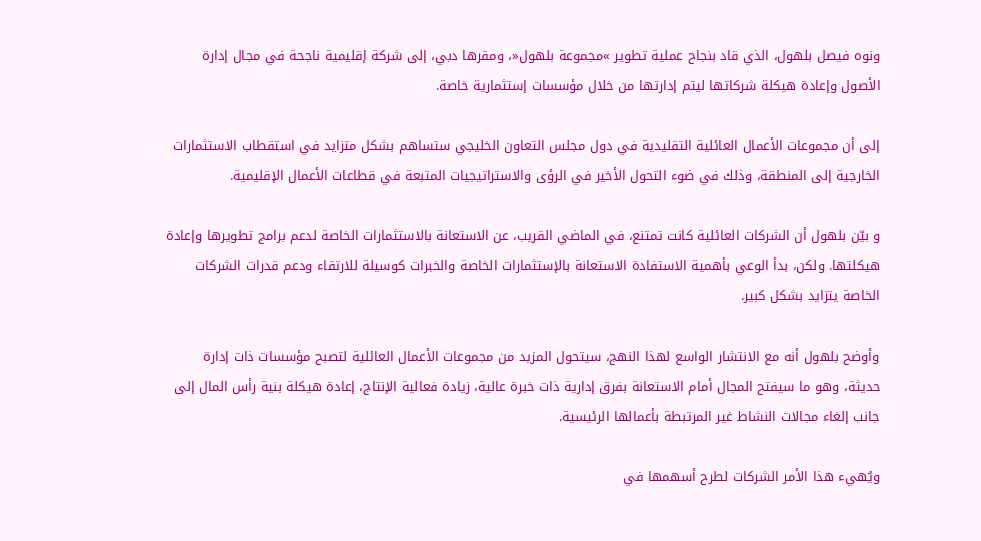ونوه فيصل بلهول، الذي قاد بنجاح عملية تطوير »مجموعة بلهول«، ومقرها دبي، إلى شركة إقليمية ناجحة في مجال إدارة الأصول وإعادة هيكلة شركاتها ليتم إدارتها من خلال مؤسسات إستثمارية خاصة.

إلى أن مجموعات الأعمال العائلية التقليدية في دول مجلس التعاون الخليجي ستساهم بشكل متزايد في استقطاب الاستثمارات الخارجية إلى المنطقة، وذلك في ضوء التحول الأخير في الرؤى والاستراتيجيات المتبعة في قطاعات الأعمال الإقليمية.

و بيّن بلهول أن الشركات العائلية كانت تمتنع، في الماضي القريب، عن الاستعانة بالاستثمارات الخاصة لدعم برامج تطويرها وإعادة هيكلتها. ولكن، بدأ الوعي بأهمية الاستفادة الاستعانة بالإستثمارات الخاصة والخبرات كوسيلة للارتقاء ودعم قدرات الشركات الخاصة يتزايد بشكل كبير.

وأوضح بلهول أنه مع الانتشار الواسع لهذا النهج، سيتحول المزيد من مجموعات الأعمال العائلية لتصبح مؤسسات ذات إدارة حديثة، وهو ما سيفتح المجال أمام الاستعانة بفرق إدارية ذات خبرة عالية، زيادة فعالية الإنتاج، إعادة هيكلة بنية رأس المال إلى جانب إلغاء مجالات النشاط غير المرتبطة بأعمالها الرئيسية.

ويُهيء هذا الأمر الشركات لطرح أسهمها في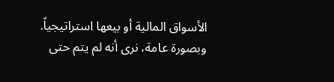الأسواق المالية أو بيعها استراتيجياً. وبصورة عامة، نرى أنه لم يتم حتى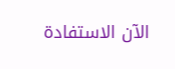الآن الاستفادة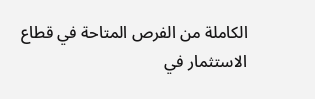الكاملة من الفرص المتاحة في قطاع الاستثمار في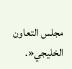مجلس التعاون الخليجي«.